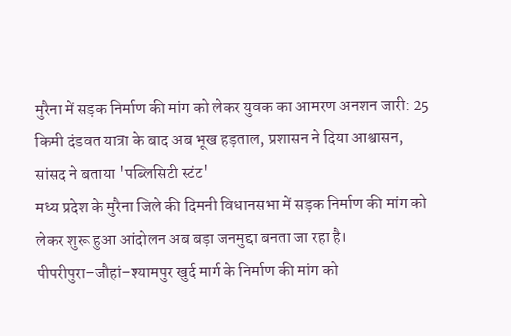मुरैना में सड़क निर्माण की मांग को लेकर युवक का आमरण अनशन जारी: 25 किमी दंडवत यात्रा के बाद अब भूख हड़ताल, प्रशासन ने दिया आश्वासन, सांसद ने बताया 'पब्लिसिटी स्टंट'
मध्य प्रदेश के मुरैना जिले की दिमनी विधानसभा में सड़क निर्माण की मांग को लेकर शुरू हुआ आंदोलन अब बड़ा जनमुद्दा बनता जा रहा है। पीपरीपुरा–जौहां–श्यामपुर खुर्द मार्ग के निर्माण की मांग को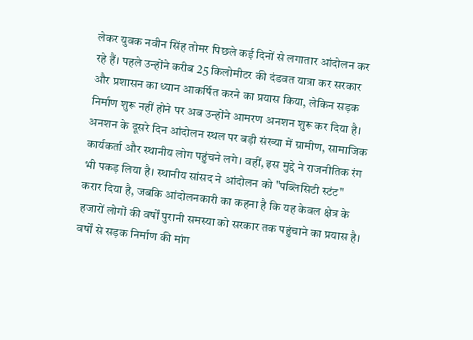लेकर युवक नवीन सिंह तोमर पिछले कई दिनों से लगातार आंदोलन कर रहे हैं। पहले उन्होंने करीब 25 किलोमीटर की दंडवत यात्रा कर सरकार और प्रशासन का ध्यान आकर्षित करने का प्रयास किया, लेकिन सड़क निर्माण शुरू नहीं होने पर अब उन्होंने आमरण अनशन शुरू कर दिया है।
अनशन के दूसरे दिन आंदोलन स्थल पर बड़ी संख्या में ग्रामीण, सामाजिक कार्यकर्ता और स्थानीय लोग पहुंचने लगे। वहीं, इस मुद्दे ने राजनीतिक रंग भी पकड़ लिया है। स्थानीय सांसद ने आंदोलन को "पब्लिसिटी स्टंट" करार दिया है, जबकि आंदोलनकारी का कहना है कि यह केवल क्षेत्र के हजारों लोगों की वर्षों पुरानी समस्या को सरकार तक पहुंचाने का प्रयास है।
वर्षों से सड़क निर्माण की मांग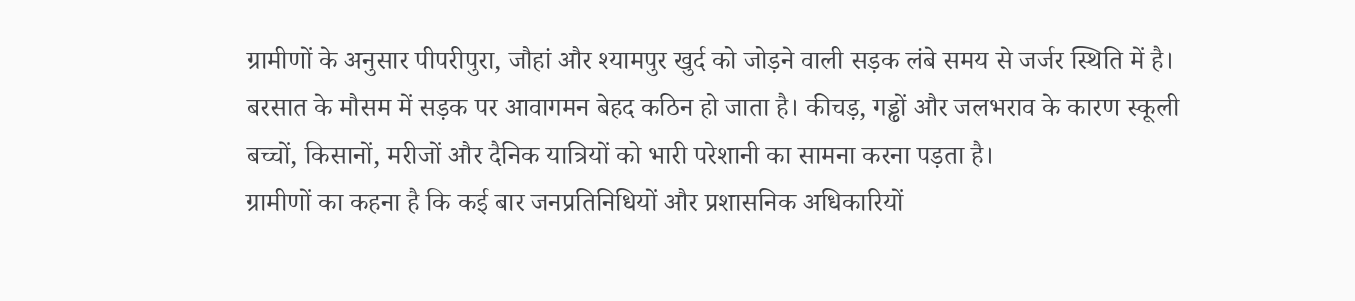ग्रामीणों के अनुसार पीपरीपुरा, जौहां और श्यामपुर खुर्द को जोड़ने वाली सड़क लंबे समय से जर्जर स्थिति में है। बरसात के मौसम में सड़क पर आवागमन बेहद कठिन हो जाता है। कीचड़, गड्ढों और जलभराव के कारण स्कूली बच्चों, किसानों, मरीजों और दैनिक यात्रियों को भारी परेशानी का सामना करना पड़ता है।
ग्रामीणों का कहना है कि कई बार जनप्रतिनिधियों और प्रशासनिक अधिकारियों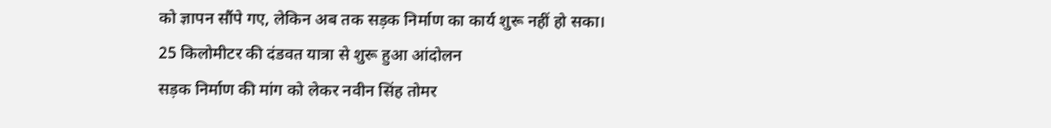को ज्ञापन सौंपे गए, लेकिन अब तक सड़क निर्माण का कार्य शुरू नहीं हो सका।
25 किलोमीटर की दंडवत यात्रा से शुरू हुआ आंदोलन
सड़क निर्माण की मांग को लेकर नवीन सिंह तोमर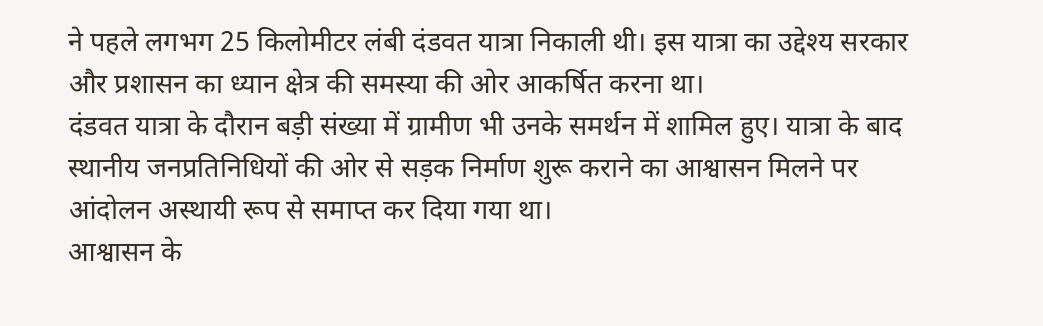ने पहले लगभग 25 किलोमीटर लंबी दंडवत यात्रा निकाली थी। इस यात्रा का उद्देश्य सरकार और प्रशासन का ध्यान क्षेत्र की समस्या की ओर आकर्षित करना था।
दंडवत यात्रा के दौरान बड़ी संख्या में ग्रामीण भी उनके समर्थन में शामिल हुए। यात्रा के बाद स्थानीय जनप्रतिनिधियों की ओर से सड़क निर्माण शुरू कराने का आश्वासन मिलने पर आंदोलन अस्थायी रूप से समाप्त कर दिया गया था।
आश्वासन के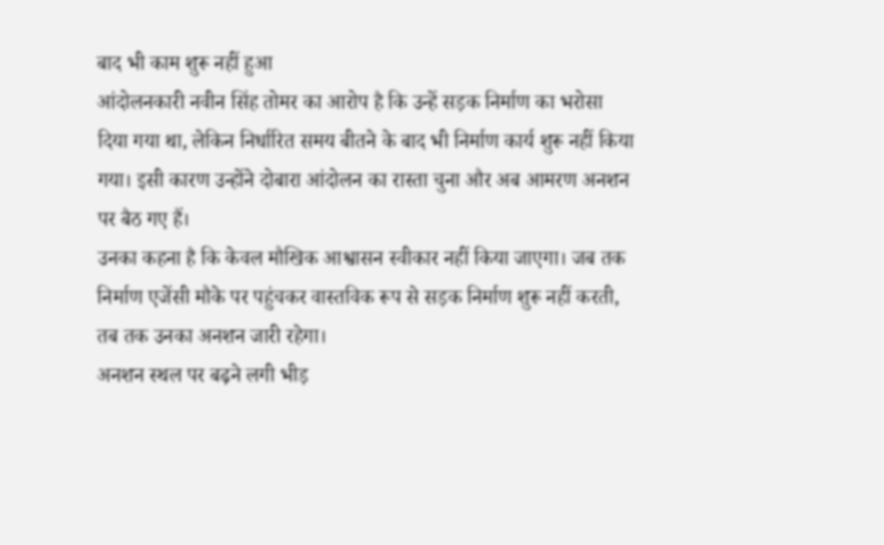बाद भी काम शुरू नहीं हुआ
आंदोलनकारी नवीन सिंह तोमर का आरोप है कि उन्हें सड़क निर्माण का भरोसा दिया गया था, लेकिन निर्धारित समय बीतने के बाद भी निर्माण कार्य शुरू नहीं किया गया। इसी कारण उन्होंने दोबारा आंदोलन का रास्ता चुना और अब आमरण अनशन पर बैठ गए हैं।
उनका कहना है कि केवल मौखिक आश्वासन स्वीकार नहीं किया जाएगा। जब तक निर्माण एजेंसी मौके पर पहुंचकर वास्तविक रूप से सड़क निर्माण शुरू नहीं करती, तब तक उनका अनशन जारी रहेगा।
अनशन स्थल पर बढ़ने लगी भीड़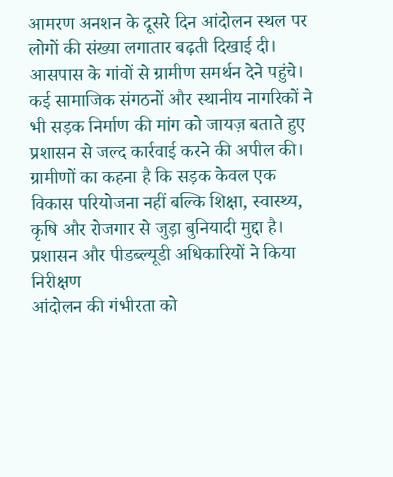आमरण अनशन के दूसरे दिन आंदोलन स्थल पर लोगों की संख्या लगातार बढ़ती दिखाई दी। आसपास के गांवों से ग्रामीण समर्थन देने पहुंचे। कई सामाजिक संगठनों और स्थानीय नागरिकों ने भी सड़क निर्माण की मांग को जायज़ बताते हुए प्रशासन से जल्द कार्रवाई करने की अपील की।
ग्रामीणों का कहना है कि सड़क केवल एक विकास परियोजना नहीं बल्कि शिक्षा, स्वास्थ्य, कृषि और रोजगार से जुड़ा बुनियादी मुद्दा है।
प्रशासन और पीडब्ल्यूडी अधिकारियों ने किया निरीक्षण
आंदोलन की गंभीरता को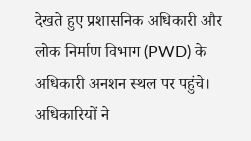देखते हुए प्रशासनिक अधिकारी और लोक निर्माण विभाग (PWD) के अधिकारी अनशन स्थल पर पहुंचे। अधिकारियों ने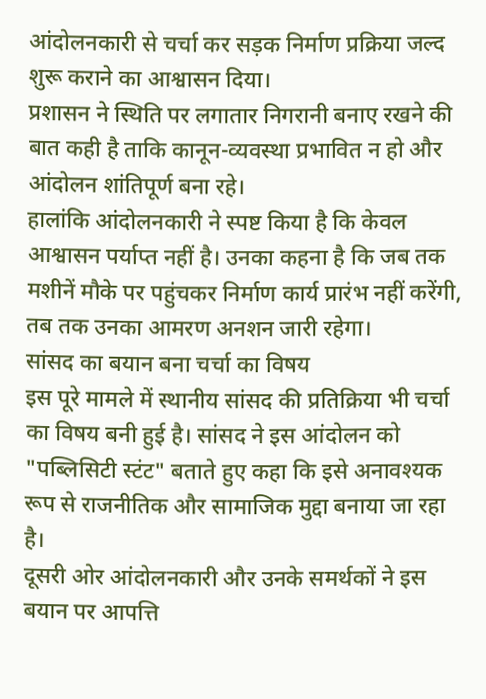आंदोलनकारी से चर्चा कर सड़क निर्माण प्रक्रिया जल्द शुरू कराने का आश्वासन दिया।
प्रशासन ने स्थिति पर लगातार निगरानी बनाए रखने की बात कही है ताकि कानून-व्यवस्था प्रभावित न हो और आंदोलन शांतिपूर्ण बना रहे।
हालांकि आंदोलनकारी ने स्पष्ट किया है कि केवल आश्वासन पर्याप्त नहीं है। उनका कहना है कि जब तक मशीनें मौके पर पहुंचकर निर्माण कार्य प्रारंभ नहीं करेंगी, तब तक उनका आमरण अनशन जारी रहेगा।
सांसद का बयान बना चर्चा का विषय
इस पूरे मामले में स्थानीय सांसद की प्रतिक्रिया भी चर्चा का विषय बनी हुई है। सांसद ने इस आंदोलन को "पब्लिसिटी स्टंट" बताते हुए कहा कि इसे अनावश्यक रूप से राजनीतिक और सामाजिक मुद्दा बनाया जा रहा है।
दूसरी ओर आंदोलनकारी और उनके समर्थकों ने इस बयान पर आपत्ति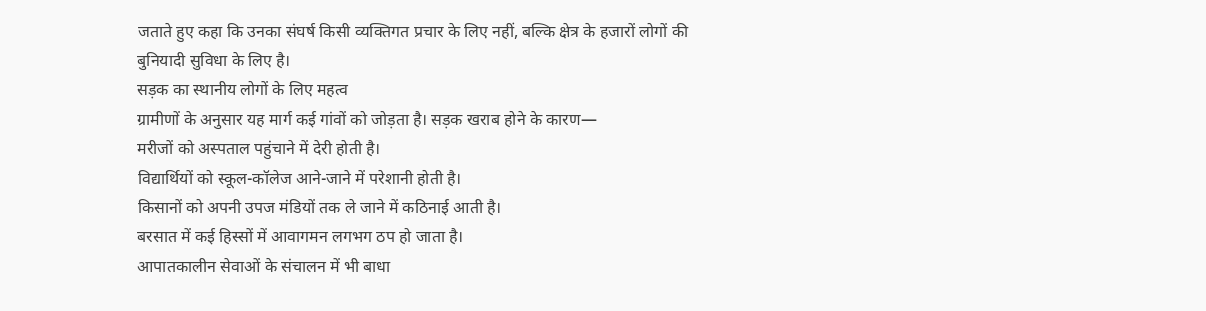जताते हुए कहा कि उनका संघर्ष किसी व्यक्तिगत प्रचार के लिए नहीं, बल्कि क्षेत्र के हजारों लोगों की बुनियादी सुविधा के लिए है।
सड़क का स्थानीय लोगों के लिए महत्व
ग्रामीणों के अनुसार यह मार्ग कई गांवों को जोड़ता है। सड़क खराब होने के कारण—
मरीजों को अस्पताल पहुंचाने में देरी होती है।
विद्यार्थियों को स्कूल-कॉलेज आने-जाने में परेशानी होती है।
किसानों को अपनी उपज मंडियों तक ले जाने में कठिनाई आती है।
बरसात में कई हिस्सों में आवागमन लगभग ठप हो जाता है।
आपातकालीन सेवाओं के संचालन में भी बाधा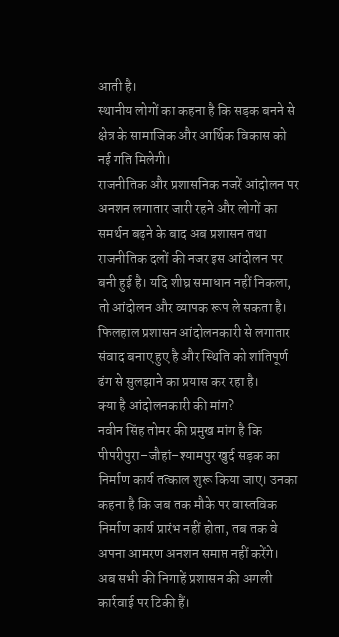आती है।
स्थानीय लोगों का कहना है कि सड़क बनने से क्षेत्र के सामाजिक और आर्थिक विकास को नई गति मिलेगी।
राजनीतिक और प्रशासनिक नजरें आंदोलन पर
अनशन लगातार जारी रहने और लोगों का समर्थन बढ़ने के बाद अब प्रशासन तथा राजनीतिक दलों की नजर इस आंदोलन पर बनी हुई है। यदि शीघ्र समाधान नहीं निकला, तो आंदोलन और व्यापक रूप ले सकता है।
फिलहाल प्रशासन आंदोलनकारी से लगातार संवाद बनाए हुए है और स्थिति को शांतिपूर्ण ढंग से सुलझाने का प्रयास कर रहा है।
क्या है आंदोलनकारी की मांग?
नवीन सिंह तोमर की प्रमुख मांग है कि पीपरीपुरा–जौहां–श्यामपुर खुर्द सड़क का निर्माण कार्य तत्काल शुरू किया जाए। उनका कहना है कि जब तक मौके पर वास्तविक निर्माण कार्य प्रारंभ नहीं होता, तब तक वे अपना आमरण अनशन समाप्त नहीं करेंगे।
अब सभी की निगाहें प्रशासन की अगली कार्रवाई पर टिकी हैं।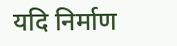यदि निर्माण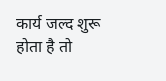कार्य जल्द शुरू होता है तो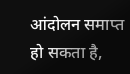आंदोलन समाप्त हो सकता है,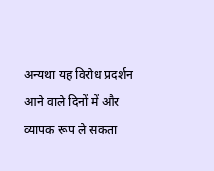अन्यथा यह विरोध प्रदर्शन आने वाले दिनों में और व्यापक रूप ले सकता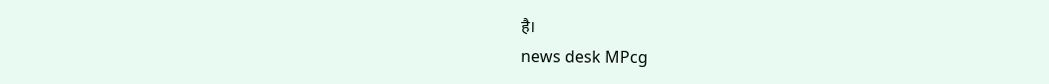है।
news desk MPcg